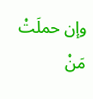وإن حملَتْ مَنْ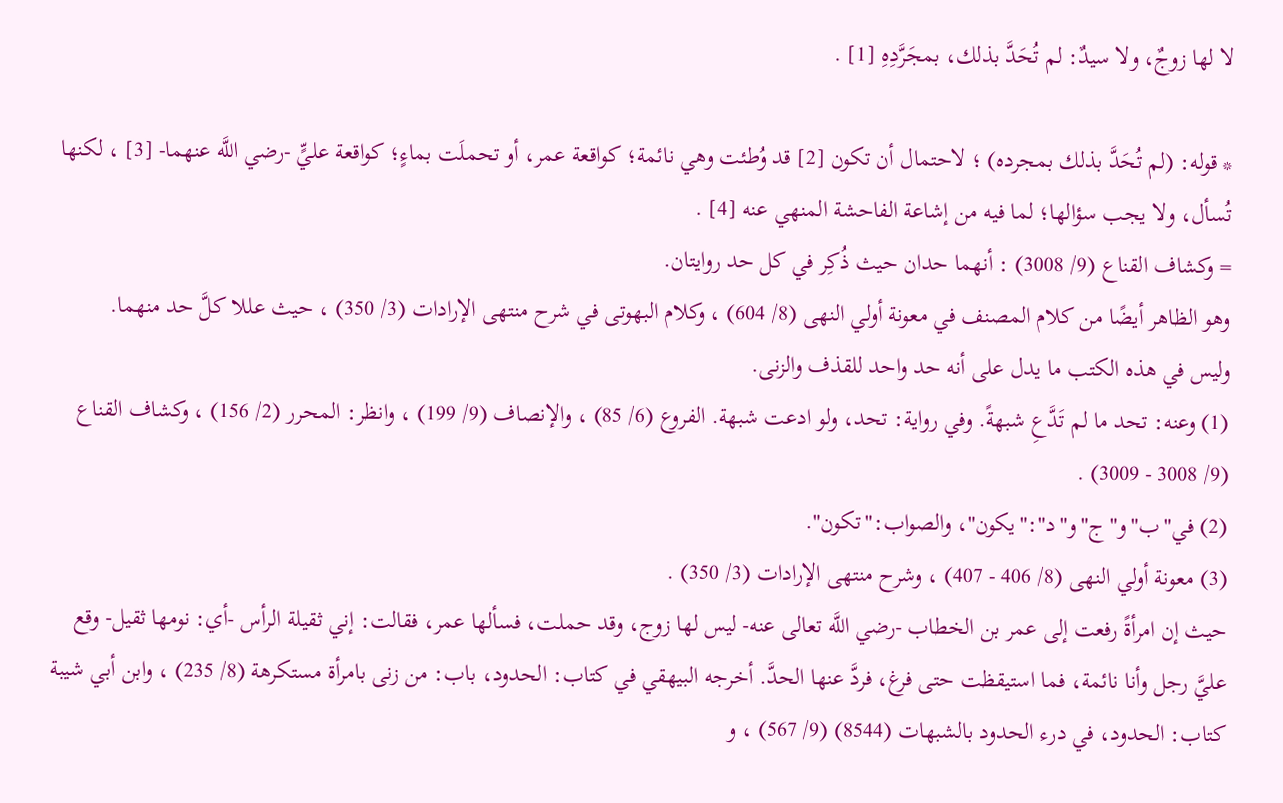لا لها زوجٌ، ولا سيدٌ: لم تُحَدَّ بذلك، بمجَرَّدِهِ [1] .

* قوله: (لم تُحَدَّ بذلك بمجرده) ؛ لاحتمال أن تكون [2] قد وُطئت وهي نائمة؛ كواقعة عمر، أو تحملَت بماءٍ؛ كواقعة عليٍّ -رضي اللَّه عنهما- [3] ، لكنها تُسأل، ولا يجب سؤالها؛ لما فيه من إشاعة الفاحشة المنهي عنه [4] .
= وكشاف القناع (9/ 3008) : أنهما حدان حيث ذُكِر في كل حد روايتان.
وهو الظاهر أيضًا من كلام المصنف في معونة أولي النهى (8/ 604) ، وكلام البهوتى في شرح منتهى الإرادات (3/ 350) ، حيث عللا كلَّ حد منهما.
وليس في هذه الكتب ما يدل على أنه حد واحد للقذف والزنى.
(1) وعنه: تحد ما لم تَدَّعِ شبهةً. وفي رواية: تحد، ولو ادعت شبهة. الفروع (6/ 85) ، والإنصاف (9/ 199) ، وانظر: المحرر (2/ 156) ، وكشاف القناع (9/ 3008 - 3009) .
(2) في"ب"و"ج"و"د":"يكون"، والصواب:"تكون".
(3) معونة أولي النهى (8/ 406 - 407) ، وشرح منتهى الإرادات (3/ 350) .
حيث إن امرأةً رفعت إلى عمر بن الخطاب -رضي اللَّه تعالى عنه- ليس لها زوج، وقد حملت، فسألها عمر، فقالت: إني ثقيلة الرأس -أي: نومها ثقيل- وقع عليَّ رجل وأنا نائمة، فما استيقظت حتى فرغ، فردَّ عنها الحدَّ. أخرجه البيهقي في كتاب: الحدود، باب: من زنى بامرأة مستكرهة (8/ 235) ، وابن أبي شيبة كتاب: الحدود، في درء الحدود بالشبهات (8544) (9/ 567) ، و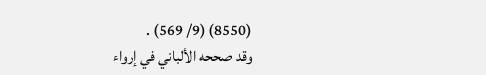(8550) (9/ 569) .
وقد صححه الألباني في إرواء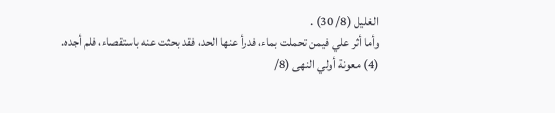الغليل (8/ 30) .
وأما أثر علي فيمن تحملت بماء، فدرأ عنها الحد، فقد بحثت عنه باستقصاء، فلم أجده.
(4) معونة أولي النهى (8/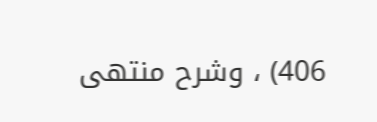406) ، وشرح منتهى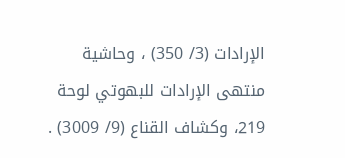الإرادات (3/ 350) ، وحاشية منتهى الإرادات للبهوتي لوحة 219، وكشاف القناع (9/ 3009) .